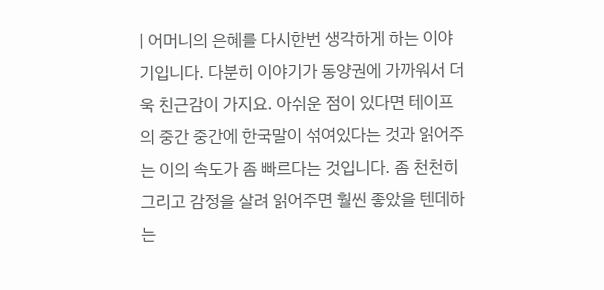| 어머니의 은혜를 다시한번 생각하게 하는 이야기입니다. 다분히 이야기가 동양권에 가까워서 더욱 친근감이 가지요. 아쉬운 점이 있다면 테이프의 중간 중간에 한국말이 섞여있다는 것과 읽어주는 이의 속도가 좀 빠르다는 것입니다. 좀 천천히 그리고 감정을 살려 읽어주면 훨씬 좋았을 텐데하는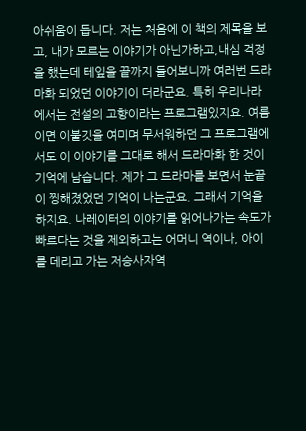아쉬움이 듭니다. 저는 처음에 이 책의 제목을 보고, 내가 모르는 이야기가 아닌가하고,내심 걱정을 했는데 테잎을 끝까지 들어보니까 여러번 드라마화 되었던 이야기이 더라군요. 특히 우리나라에서는 전설의 고향이라는 프로그램있지요. 여름이면 이불깃을 여미며 무서워하던 그 프로그램에서도 이 이야기를 그대로 해서 드라마화 한 것이 기억에 남습니다. 제가 그 드라마를 보면서 눈끝이 찡해졌었던 기억이 나는군요. 그래서 기억을 하지요. 나레이터의 이야기를 읽어나가는 속도가 빠르다는 것을 제외하고는 어머니 역이나, 아이를 데리고 가는 저승사자역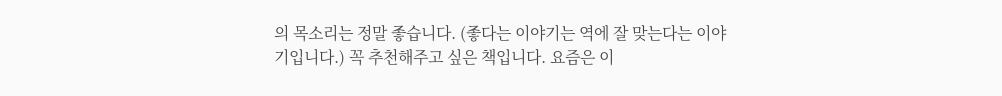의 목소리는 정말 좋습니다. (좋다는 이야기는 역에 잘 맞는다는 이야기입니다.) 꼭 추천해주고 싶은 책입니다. 요즘은 이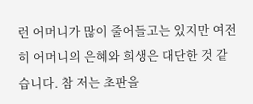런 어머니가 많이 줄어들고는 있지만 여전히 어머니의 은혜와 희생은 대단한 것 같습니다. 참 저는 초판을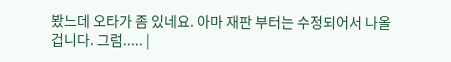봤느데 오타가 좀 있네요. 아마 재판 부터는 수정되어서 나올 겁니다. 그럼..... |